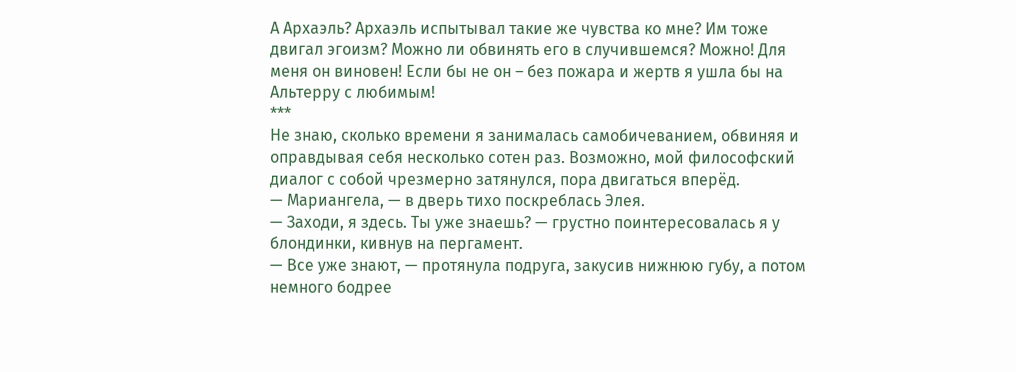А Архаэль? Архаэль испытывал такие же чувства ко мне? Им тоже двигал эгоизм? Можно ли обвинять его в случившемся? Можно! Для меня он виновен! Если бы не он – без пожара и жертв я ушла бы на Альтерру с любимым!
***
Не знаю, сколько времени я занималась самобичеванием, обвиняя и оправдывая себя несколько сотен раз. Возможно, мой философский диалог с собой чрезмерно затянулся, пора двигаться вперёд.
— Мариангела, — в дверь тихо поскреблась Элея.
— Заходи, я здесь. Ты уже знаешь? — грустно поинтересовалась я у блондинки, кивнув на пергамент.
— Все уже знают, — протянула подруга, закусив нижнюю губу, а потом немного бодрее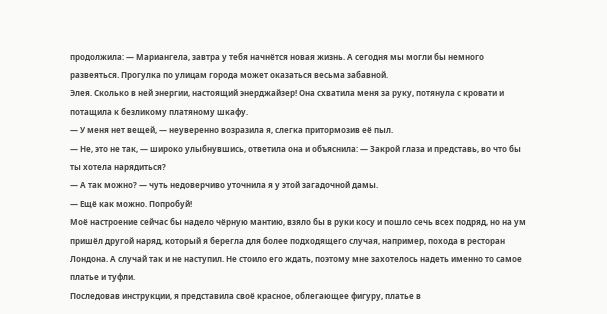продолжила: — Мариангела, завтра у тебя начнётся новая жизнь. А сегодня мы могли бы немного развеяться. Прогулка по улицам города может оказаться весьма забавной.
Элея. Сколько в ней энергии, настоящий энерджайзер! Она схватила меня за руку, потянула с кровати и потащила к безликому платяному шкафу.
— У меня нет вещей, — неуверенно возразила я, слегка притормозив её пыл.
— Не, это не так, — широко улыбнувшись, ответила она и объяснила: — Закрой глаза и представь, во что бы ты хотела нарядиться?
— А так можно? — чуть недоверчиво уточнила я у этой загадочной дамы.
— Ещё как можно. Попробуй!
Моё настроение сейчас бы надело чёрную мантию, взяло бы в руки косу и пошло сечь всех подряд, но на ум пришёл другой наряд, который я берегла для более подходящего случая, например, похода в ресторан Лондона. А случай так и не наступил. Не стоило его ждать, поэтому мне захотелось надеть именно то самое платье и туфли.
Последовав инструкции, я представила своё красное, облегающее фигуру, платье в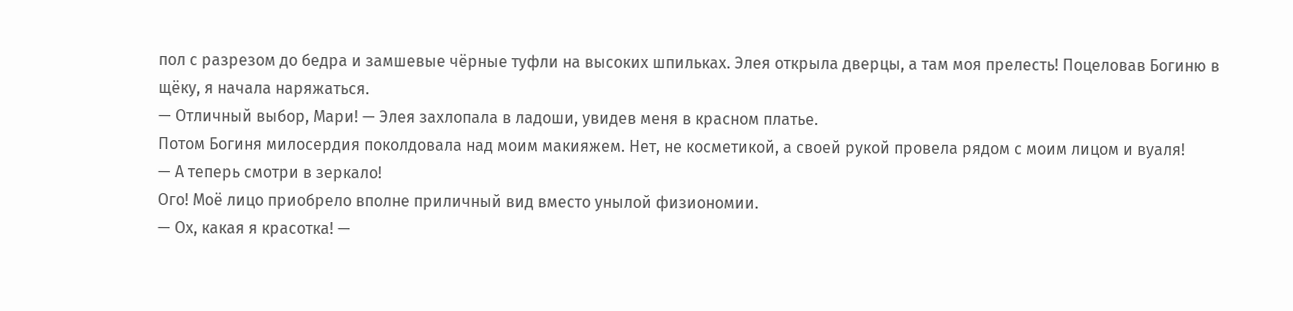пол с разрезом до бедра и замшевые чёрные туфли на высоких шпильках. Элея открыла дверцы, а там моя прелесть! Поцеловав Богиню в щёку, я начала наряжаться.
— Отличный выбор, Мари! — Элея захлопала в ладоши, увидев меня в красном платье.
Потом Богиня милосердия поколдовала над моим макияжем. Нет, не косметикой, а своей рукой провела рядом с моим лицом и вуаля!
— А теперь смотри в зеркало!
Ого! Моё лицо приобрело вполне приличный вид вместо унылой физиономии.
— Ох, какая я красотка! —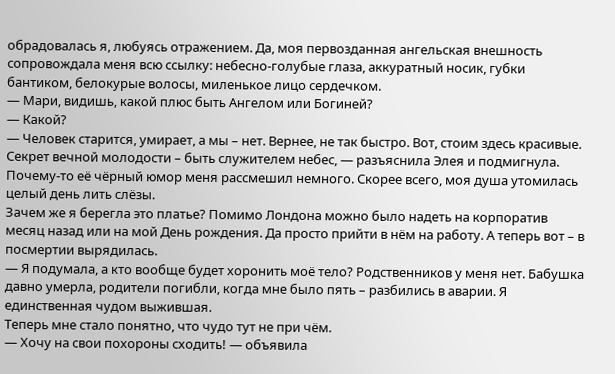обрадовалась я, любуясь отражением. Да, моя первозданная ангельская внешность сопровождала меня всю ссылку: небесно-голубые глаза, аккуратный носик, губки бантиком, белокурые волосы, миленькое лицо сердечком.
— Мари, видишь, какой плюс быть Ангелом или Богиней?
— Какой?
— Человек старится, умирает, а мы – нет. Вернее, не так быстро. Вот, стоим здесь красивые. Секрет вечной молодости – быть служителем небес, — разъяснила Элея и подмигнула. Почему-то её чёрный юмор меня рассмешил немного. Скорее всего, моя душа утомилась целый день лить слёзы.
Зачем же я берегла это платье? Помимо Лондона можно было надеть на корпоратив месяц назад или на мой День рождения. Да просто прийти в нём на работу. А теперь вот – в посмертии вырядилась.
— Я подумала, а кто вообще будет хоронить моё тело? Родственников у меня нет. Бабушка давно умерла, родители погибли, когда мне было пять – разбились в аварии. Я единственная чудом выжившая.
Теперь мне стало понятно, что чудо тут не при чём.
— Хочу на свои похороны сходить! — объявила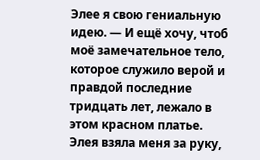Элее я свою гениальную идею. — И ещё хочу, чтоб моё замечательное тело, которое служило верой и правдой последние тридцать лет, лежало в этом красном платье.
Элея взяла меня за руку,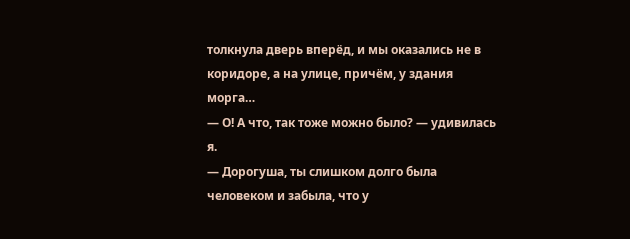толкнула дверь вперёд, и мы оказались не в коридоре, а на улице, причём, у здания морга…
— О! А что, так тоже можно было? — удивилась я.
— Дорогуша, ты слишком долго была человеком и забыла, что у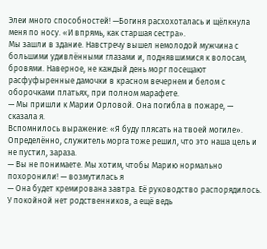Элеи много способностей! —Богиня расхохоталась и щёлкнула меня по носу. «И впрямь, как старшая сестра».
Мы зашли в здание. Навстречу вышел немолодой мужчина с большими удивлёнными глазами и, поднявшимися к волосам, бровями. Наверное, не каждый день морг посещают расфуфыренные дамочки в красном вечернем и белом с оборочками платьях, при полном марафете.
— Мы пришли к Марии Орловой. Она погибла в пожаре, — сказала я.
Вспомнилось выражение: «Я буду плясать на твоей могиле». Определённо, служитель морга тоже решил, что это наша цель и не пустил, зараза.
— Вы не понимаете. Мы хотим, чтобы Марию нормально похоронили! — возмутилась я
— Она будет кремирована завтра. Её руководство распорядилось. У покойной нет родственников, а ещё ведь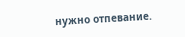нужно отпевание.